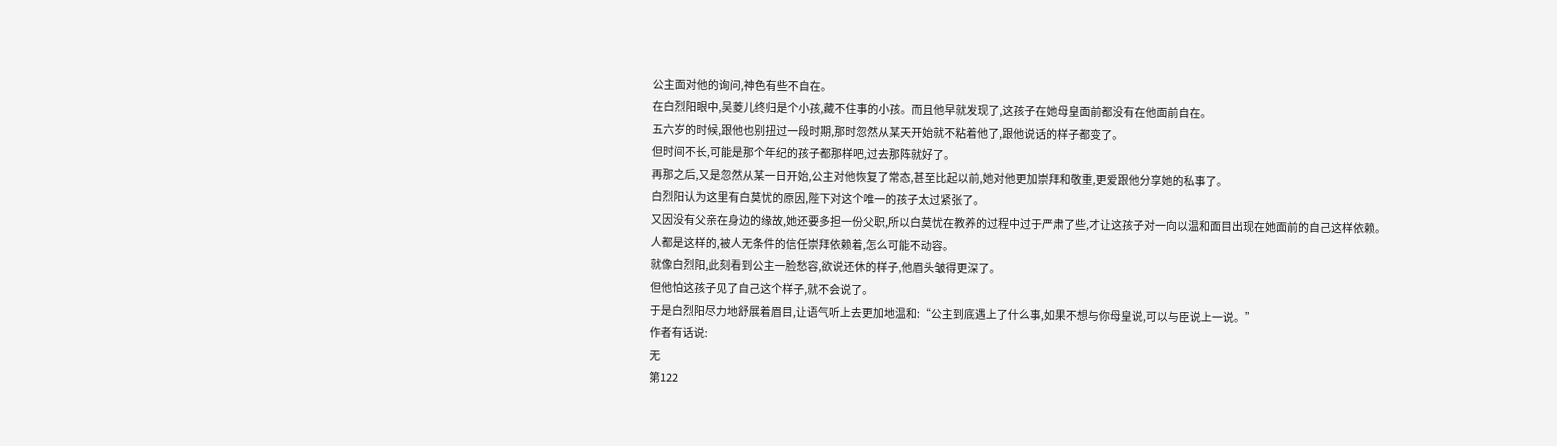公主面对他的询问,神色有些不自在。
在白烈阳眼中,吴菱儿终归是个小孩,藏不住事的小孩。而且他早就发现了,这孩子在她母皇面前都没有在他面前自在。
五六岁的时候,跟他也别扭过一段时期,那时忽然从某天开始就不粘着他了,跟他说话的样子都变了。
但时间不长,可能是那个年纪的孩子都那样吧,过去那阵就好了。
再那之后,又是忽然从某一日开始,公主对他恢复了常态,甚至比起以前,她对他更加崇拜和敬重,更爱跟他分享她的私事了。
白烈阳认为这里有白莫忧的原因,陛下对这个唯一的孩子太过紧张了。
又因没有父亲在身边的缘故,她还要多担一份父职,所以白莫忧在教养的过程中过于严肃了些,才让这孩子对一向以温和面目出现在她面前的自己这样依赖。
人都是这样的,被人无条件的信任崇拜依赖着,怎么可能不动容。
就像白烈阳,此刻看到公主一脸愁容,欲说还休的样子,他眉头皱得更深了。
但他怕这孩子见了自己这个样子,就不会说了。
于是白烈阳尽力地舒展着眉目,让语气听上去更加地温和:“公主到底遇上了什么事,如果不想与你母皇说,可以与臣说上一说。”
作者有话说:
无
第122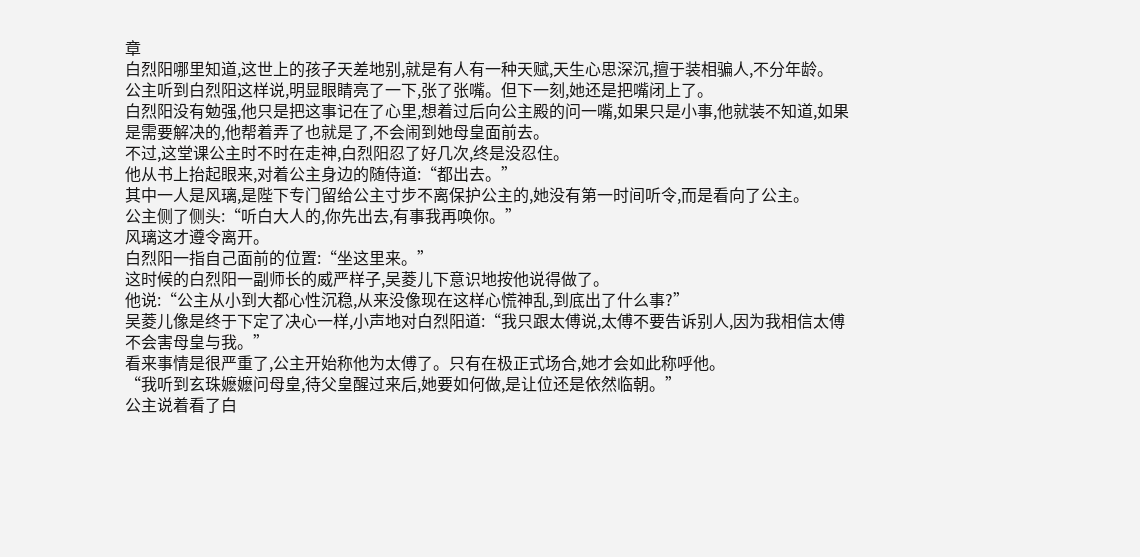章
白烈阳哪里知道,这世上的孩子天差地别,就是有人有一种天赋,天生心思深沉,擅于装相骗人,不分年龄。
公主听到白烈阳这样说,明显眼睛亮了一下,张了张嘴。但下一刻,她还是把嘴闭上了。
白烈阳没有勉强,他只是把这事记在了心里,想着过后向公主殿的问一嘴,如果只是小事,他就装不知道,如果是需要解决的,他帮着弄了也就是了,不会闹到她母皇面前去。
不过,这堂课公主时不时在走神,白烈阳忍了好几次,终是没忍住。
他从书上抬起眼来,对着公主身边的随侍道:“都出去。”
其中一人是风璃,是陛下专门留给公主寸步不离保护公主的,她没有第一时间听令,而是看向了公主。
公主侧了侧头:“听白大人的,你先出去,有事我再唤你。”
风璃这才遵令离开。
白烈阳一指自己面前的位置:“坐这里来。”
这时候的白烈阳一副师长的威严样子,吴菱儿下意识地按他说得做了。
他说:“公主从小到大都心性沉稳,从来没像现在这样心慌神乱,到底出了什么事?”
吴菱儿像是终于下定了决心一样,小声地对白烈阳道:“我只跟太傅说,太傅不要告诉别人,因为我相信太傅不会害母皇与我。”
看来事情是很严重了,公主开始称他为太傅了。只有在极正式场合,她才会如此称呼他。
“我听到玄珠嬷嬷问母皇,待父皇醒过来后,她要如何做,是让位还是依然临朝。”
公主说着看了白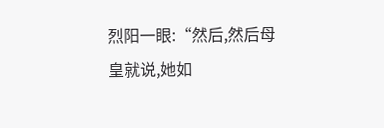烈阳一眼:“然后,然后母皇就说,她如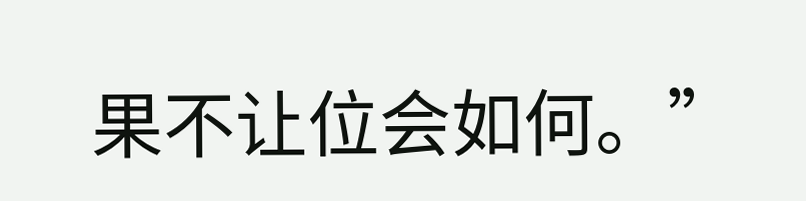果不让位会如何。”